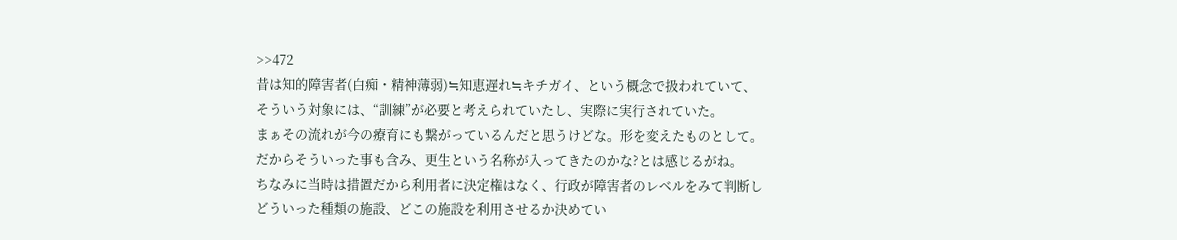>>472
昔は知的障害者(白痴・精神薄弱)≒知恵遅れ≒キチガイ、という概念で扱われていて、
そういう対象には、“訓練”が必要と考えられていたし、実際に実行されていた。
まぁその流れが今の療育にも繋がっているんだと思うけどな。形を変えたものとして。
だからそういった事も含み、更生という名称が入ってきたのかな?とは感じるがね。
ちなみに当時は措置だから利用者に決定権はなく、行政が障害者のレベルをみて判断し
どういった種類の施設、どこの施設を利用させるか決めてい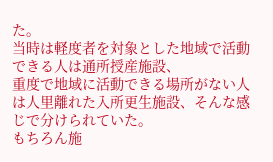た。
当時は軽度者を対象とした地域で活動できる人は通所授産施設、
重度で地域に活動できる場所がない人は人里離れた入所更生施設、そんな感じで分けられていた。
もちろん施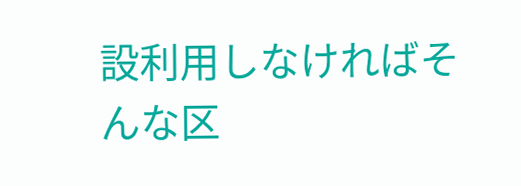設利用しなければそんな区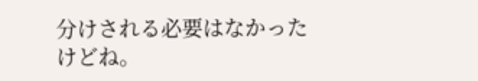分けされる必要はなかったけどね。